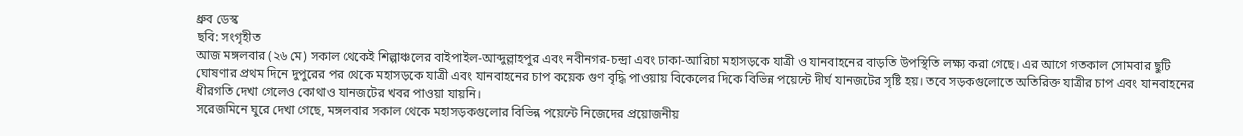ধ্রুব ডেস্ক
ছবি: সংগৃহীত
আজ মঙ্গলবার (২৬ মে) সকাল থেকেই শিল্পাঞ্চলের বাইপাইল-আব্দুল্লাহপুর এবং নবীনগর-চন্দ্রা এবং ঢাকা-আরিচা মহাসড়কে যাত্রী ও যানবাহনের বাড়তি উপস্থিতি লক্ষ্য করা গেছে। এর আগে গতকাল সোমবার ছুটি ঘোষণার প্রথম দিনে দুপুরের পর থেকে মহাসড়কে যাত্রী এবং যানবাহনের চাপ কয়েক গুণ বৃদ্ধি পাওয়ায় বিকেলের দিকে বিভিন্ন পয়েন্টে দীর্ঘ যানজটের সৃষ্টি হয়। তবে সড়কগুলোতে অতিরিক্ত যাত্রীর চাপ এবং যানবাহনের ধীরগতি দেখা গেলেও কোথাও যানজটের খবর পাওয়া যায়নি।
সরেজমিনে ঘুরে দেখা গেছে, মঙ্গলবার সকাল থেকে মহাসড়কগুলোর বিভিন্ন পয়েন্টে নিজেদের প্রয়োজনীয়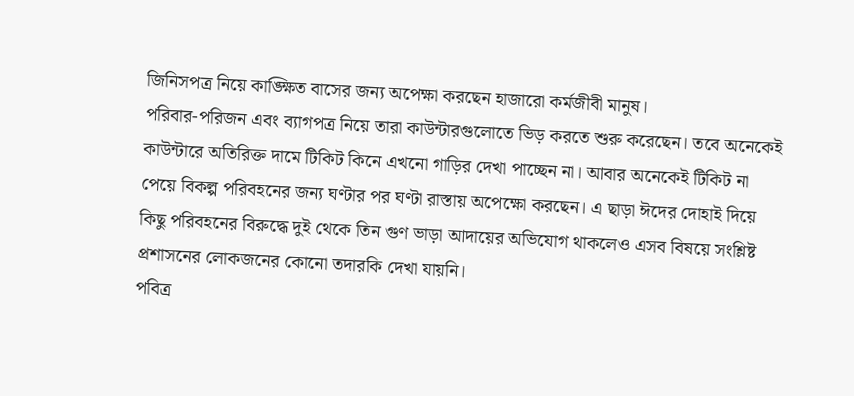জিনিসপত্র নিয়ে কাঙ্ক্ষিত বাসের জন্য অপেক্ষা করছেন হাজারো কর্মজীবী মানুষ।
পরিবার-পরিজন এবং ব্যাগপত্র নিয়ে তারা কাউন্টারগুলোতে ভিড় করতে শুরু করেছেন। তবে অনেকেই কাউন্টারে অতিরিক্ত দামে টিকিট কিনে এখনো গাড়ির দেখা পাচ্ছেন না। আবার অনেকেই টিকিট না পেয়ে বিকল্প পরিবহনের জন্য ঘণ্টার পর ঘণ্টা রাস্তায় অপেক্ষো করছেন। এ ছাড়া ঈদের দোহাই দিয়ে কিছু পরিবহনের বিরুদ্ধে দুই থেকে তিন গুণ ভাড়া আদায়ের অভিযোগ থাকলেও এসব বিষয়ে সংশ্লিষ্ট প্রশাসনের লোকজনের কোনো তদারকি দেখা যায়নি।
পবিত্র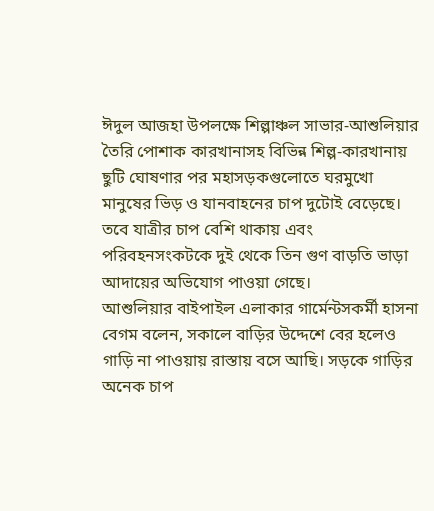ঈদুল আজহা উপলক্ষে শিল্পাঞ্চল সাভার-আশুলিয়ার তৈরি পোশাক কারখানাসহ বিভিন্ন শিল্প-কারখানায় ছুটি ঘোষণার পর মহাসড়কগুলোতে ঘরমুখো মানুষের ভিড় ও যানবাহনের চাপ দুটোই বেড়েছে। তবে যাত্রীর চাপ বেশি থাকায় এবং পরিবহনসংকটকে দুই থেকে তিন গুণ বাড়তি ভাড়া আদায়ের অভিযোগ পাওয়া গেছে।
আশুলিয়ার বাইপাইল এলাকার গার্মেন্টসকর্মী হাসনা বেগম বলেন, সকালে বাড়ির উদ্দেশে বের হলেও গাড়ি না পাওয়ায় রাস্তায় বসে আছি। সড়কে গাড়ির অনেক চাপ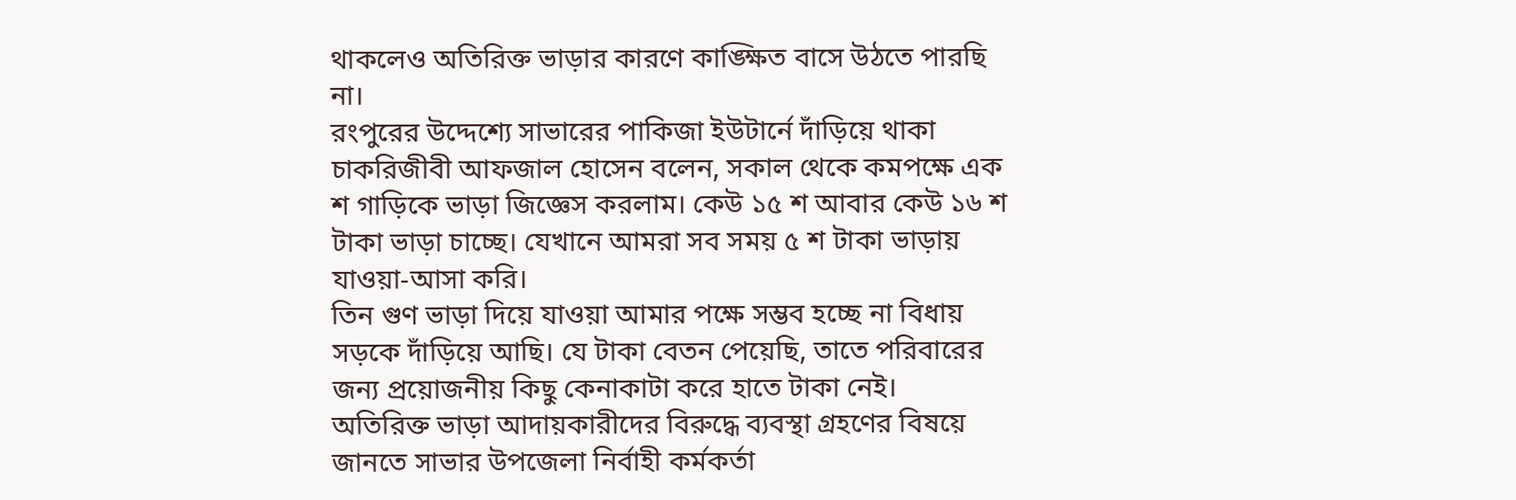থাকলেও অতিরিক্ত ভাড়ার কারণে কাঙ্ক্ষিত বাসে উঠতে পারছি না।
রংপুরের উদ্দেশ্যে সাভারের পাকিজা ইউটার্নে দাঁড়িয়ে থাকা চাকরিজীবী আফজাল হোসেন বলেন, সকাল থেকে কমপক্ষে এক শ গাড়িকে ভাড়া জিজ্ঞেস করলাম। কেউ ১৫ শ আবার কেউ ১৬ শ টাকা ভাড়া চাচ্ছে। যেখানে আমরা সব সময় ৫ শ টাকা ভাড়ায় যাওয়া-আসা করি।
তিন গুণ ভাড়া দিয়ে যাওয়া আমার পক্ষে সম্ভব হচ্ছে না বিধায় সড়কে দাঁড়িয়ে আছি। যে টাকা বেতন পেয়েছি, তাতে পরিবারের জন্য প্রয়োজনীয় কিছু কেনাকাটা করে হাতে টাকা নেই।
অতিরিক্ত ভাড়া আদায়কারীদের বিরুদ্ধে ব্যবস্থা গ্রহণের বিষয়ে জানতে সাভার উপজেলা নির্বাহী কর্মকর্তা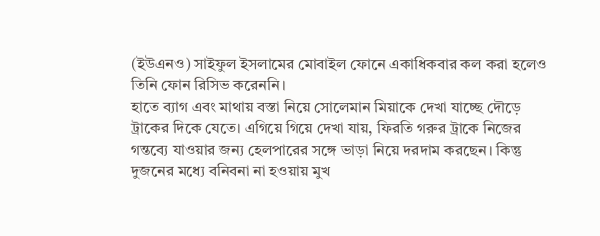(ইউএনও) সাইফুল ইসলামের মোবাইল ফোনে একাধিকবার কল করা হলেও তিনি ফোন রিসিভ করেননি।
হাতে ব্যাগ এবং মাথায় বস্তা নিয়ে সোলেমান মিয়াকে দেখা যাচ্ছে দৌড়ে ট্রাকের দিকে যেতে। এগিয়ে গিয়ে দেখা যায়, ফিরতি গরুর ট্রাকে নিজের গন্তব্যে যাওয়ার জন্য হেলপারের সঙ্গে ভাড়া নিয়ে দরদাম করছেন। কিন্তু দুজনের মধ্যে বনিবনা না হওয়ায় মুখ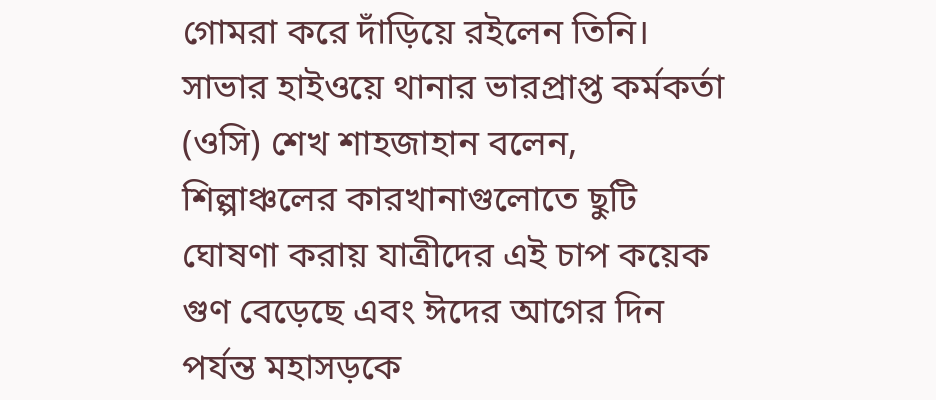গোমরা করে দাঁড়িয়ে রইলেন তিনি।
সাভার হাইওয়ে থানার ভারপ্রাপ্ত কর্মকর্তা (ওসি) শেখ শাহজাহান বলেন, শিল্পাঞ্চলের কারখানাগুলোতে ছুটি ঘোষণা করায় যাত্রীদের এই চাপ কয়েক গুণ বেড়েছে এবং ঈদের আগের দিন পর্যন্ত মহাসড়কে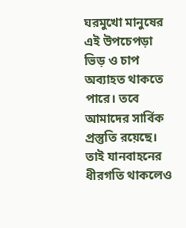ঘরমুখো মানুষের এই উপচেপড়া ভিড় ও চাপ অব্যাহত থাকতে পারে। তবে আমাদের সার্বিক প্রস্তুতি রয়েছে। তাই যানবাহনের ধীরগতি থাকলেও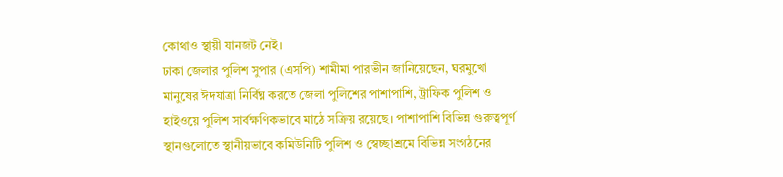কোথাও স্থায়ী যানজট নেই।
ঢাকা জেলার পুলিশ সুপার (এসপি) শামীমা পারভীন জানিয়েছেন, ঘরমুখো মানুষের ঈদযাত্রা নির্বিঘ্ন করতে জেলা পুলিশের পাশাপাশি, ট্রাফিক পুলিশ ও হাইওয়ে পুলিশ সার্বক্ষণিকভাবে মাঠে সক্রিয় রয়েছে। পাশাপাশি বিভিন্ন গুরুত্বপূর্ণ স্থানগুলোতে স্থানীয়ভাবে কমিউনিটি পুলিশ ও স্বেচ্ছাশ্রমে বিভিন্ন সংগঠনের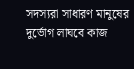সদস্যরা সাধারণ মানুষের দুর্ভোগ লাঘবে কাজ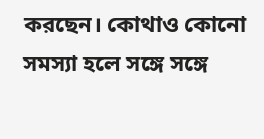করছেন। কোথাও কোনো সমস্যা হলে সঙ্গে সঙ্গে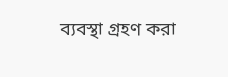ব্যবস্থা গ্রহণ করা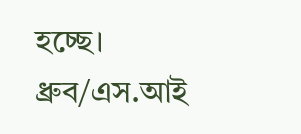হচ্ছে।
ধ্রুব/এস.আই